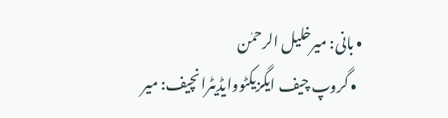• بانی: میرخلیل الرحمٰن
  • گروپ چیف ایگزیکٹووایڈیٹرانچیف: میر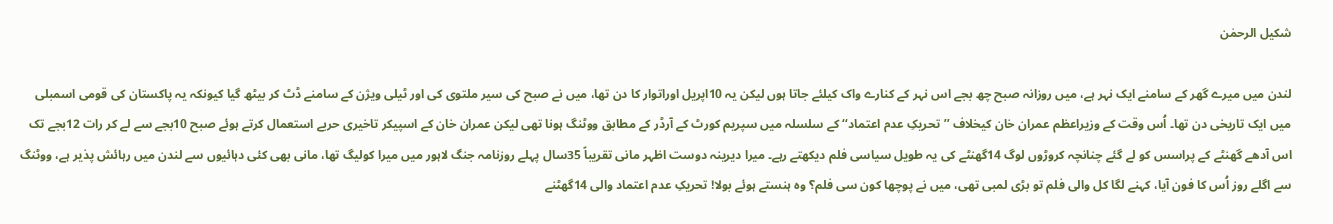شکیل الرحمٰن

لندن میں میرے گھر کے سامنے ایک نہر ہے، میں روزانہ صبح چھ بجے اس نہر کے کنارے واک کیلئے جاتا ہوں لیکن یہ 10اپریل اوراتوار کا دن تھا، میں نے صبح کی سیر ملتوی کی اور ٹیلی ویژن کے سامنے ڈٹ کر بیٹھ گیا کیونکہ یہ پاکستان کی قومی اسمبلی میں ایک تاریخی دن تھا۔ اُس وقت کے وزیراعظم عمران خان کیخلاف ’’تحریکِ عدم اعتماد‘‘ کے سلسلہ میں سپریم کورٹ کے آرڈر کے مطابق ووٹنگ ہونا تھی لیکن عمران خان کے اسپیکر تاخیری حربے استعمال کرتے ہوئے صبح 10بجے سے لے کر رات 12بجے تک اس آدھے گھنٹے کے پراسس کو لے گئے چنانچہ کروڑوں لوگ 14گھنٹے کی یہ طویل سیاسی فلم دیکھتے رہے۔ میرا دیرینہ دوست اظہر مانی تقریباً 35سال پہلے روزنامہ جنگ لاہور میں میرا کولیگ تھا، مانی بھی کئی دہائیوں سے لندن میں رہائش پذیر ہے، ووٹنگ سے اگلے روز اُس کا فون آیا، کہنے لگا کل والی فلم تو بڑی لمبی تھی، میں نے پوچھا کون سی فلم؟ وہ ہنستے ہوئے بولا! تحریکِ عدم اعتماد والی 14گھٹنے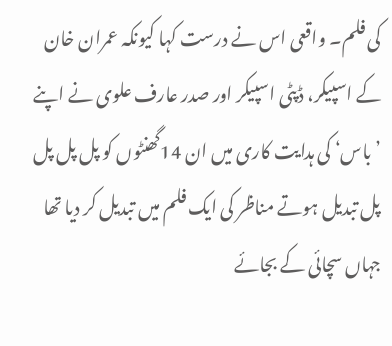کی فلم۔ واقعی اس نے درست کہا کیونکہ عمران خان کے اسپیکر، ڈپٹی اسپیکر اور صدر عارف علوی نے اپنے ’باس‘ کی ہدایت کاری میں ان 14گھنٹوں کو پل پل پل پل تبدیل ہوتے مناظر کی ایک فلم میں تبدیل کر دیا تھا جہاں سچائی کے بجائے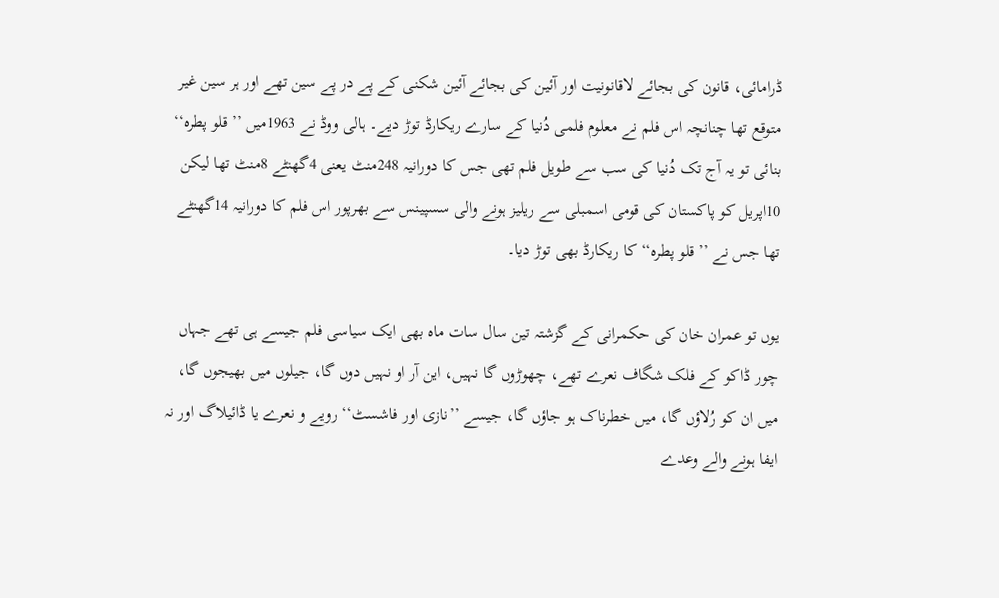ڈرامائی، قانون کی بجائے لاقانونیت اور آئین کی بجائے آئین شکنی کے پے در پے سین تھے اور ہر سین غیر متوقع تھا چنانچہ اس فلم نے معلوم فلمی دُنیا کے سارے ریکارڈ توڑ دیے۔ ہالی ووڈ نے 1963میں ’’قلو پطرہ‘‘ بنائی تو یہ آج تک دُنیا کی سب سے طویل فلم تھی جس کا دورانیہ 248منٹ یعنی 4گھنٹے 8منٹ تھا لیکن 10اپریل کو پاکستان کی قومی اسمبلی سے ریلیز ہونے والی سسپینس سے بھرپور اس فلم کا دورانیہ 14گھنٹے تھا جس نے ’’قلو پطرہ‘‘ کا ریکارڈ بھی توڑ دیا۔

یوں تو عمران خان کی حکمرانی کے گزشتہ تین سال سات ماہ بھی ایک سیاسی فلم جیسے ہی تھے جہاں چور ڈاکو کے فلک شگاف نعرے تھے، چھوڑوں گا نہیں، این آر او نہیں دوں گا، جیلوں میں بھیجوں گا، میں ان کو رُلاؤں گا، میں خطرناک ہو جاؤں گا، جیسے ’’نازی اور فاشسٹ‘‘ رویے و نعرے یا ڈائیلاگ اور نہ ایفا ہونے والے وعدے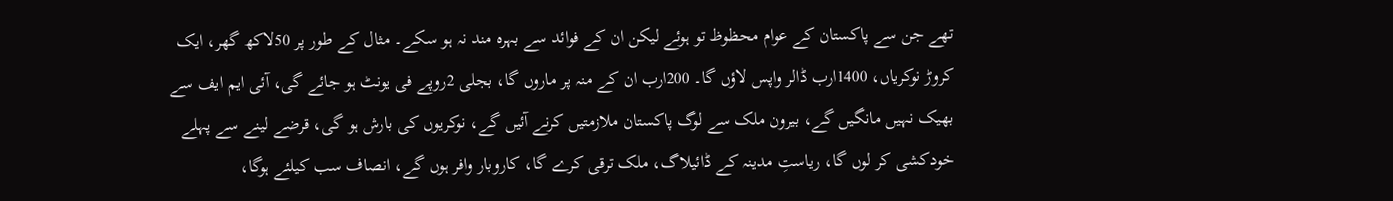تھے جن سے پاکستان کے عوام محظوظ تو ہوئے لیکن ان کے فوائد سے بہرہ مند نہ ہو سکے۔ مثال کے طور پر 50لاکھ گھر، ایک کروڑ نوکریاں، 1400ارب ڈالر واپس لاؤں گا۔ 200ارب ان کے منہ پر ماروں گا، بجلی 2روپے فی یونٹ ہو جائے گی، آئی ایم ایف سے بھیک نہیں مانگیں گے، بیرون ملک سے لوگ پاکستان ملازمتیں کرنے آئیں گے، نوکریوں کی بارش ہو گی، قرضے لینے سے پہلے خودکشی کر لوں گا، ریاستِ مدینہ کے ڈائیلاگ، ملک ترقی کرے گا، کاروبار وافر ہوں گے، انصاف سب کیلئے ہوگا،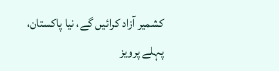کشمیر آزاد کرائیں گے، نیا پاکستان، پہلے پرویز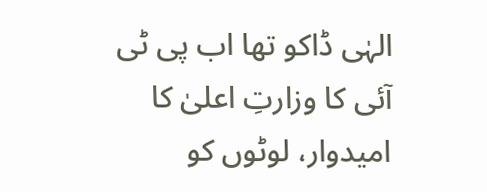الہٰی ڈاکو تھا اب پی ٹی آئی کا وزارتِ اعلیٰ کا امیدوار، لوٹوں کو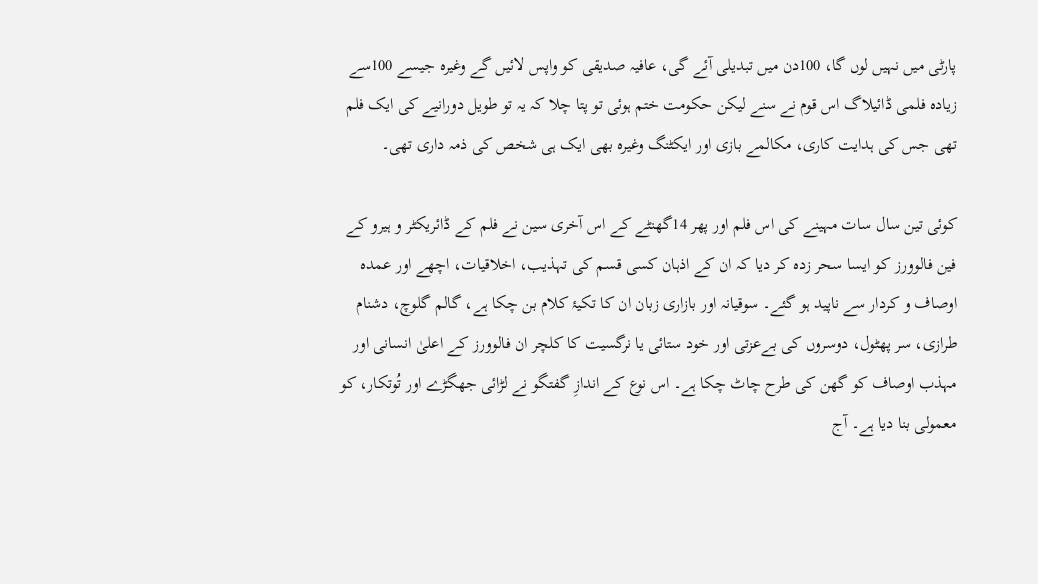پارٹی میں نہیں لوں گا، 100دن میں تبدیلی آئے گی، عافیہ صدیقی کو واپس لائیں گے وغیرہ جیسے 100سے زیادہ فلمی ڈائیلاگ اس قوم نے سنے لیکن حکومت ختم ہوئی تو پتا چلا کہ یہ تو طویل دورانیے کی ایک فلم تھی جس کی ہدایت کاری، مکالمے بازی اور ایکٹنگ وغیرہ بھی ایک ہی شخص کی ذمہ داری تھی۔

کوئی تین سال سات مہینے کی اس فلم اور پھر 14گھنٹے کے اس آخری سین نے فلم کے ڈائریکٹر و ہیرو کے فین فالوورز کو ایسا سحر زدہ کر دیا کہ ان کے اذہان کسی قسم کی تہذیب، اخلاقیات، اچھے اور عمدہ اوصاف و کردار سے ناپید ہو گئے۔ سوقیانہ اور بازاری زبان ان کا تکیۂ کلام بن چکا ہے، گالم گلوچ، دشنام طرازی، سر پھٹول، دوسروں کی بےعزتی اور خود ستائی یا نرگسیت کا کلچر ان فالوورز کے اعلیٰ انسانی اور مہذب اوصاف کو گھن کی طرح چاٹ چکا ہے۔ اس نوع کے اندازِ گفتگو نے لڑائی جھگڑے اور تُوتکار، کو معمولی بنا دیا ہے۔ آج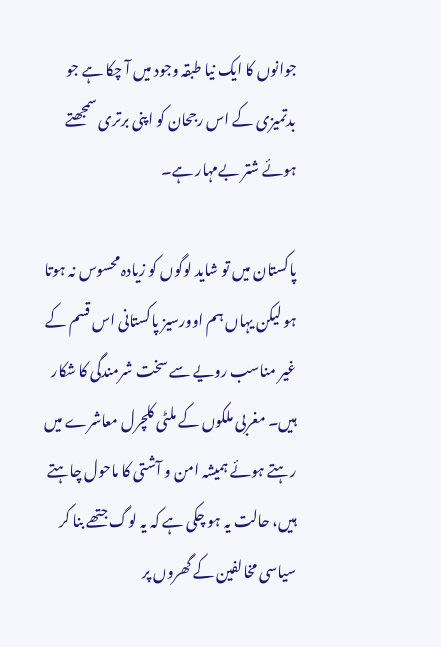جوانوں کا ایک نیا طبقہ وجود میں آ چکا ہے جو بدتمیزی کے اس رجحان کو اپنی برتری سمجھتے ہوئے شتر بےمہار ہے۔

پاکستان میں تو شاید لوگوں کو زیادہ محسوس نہ ہوتا ہو لیکن یہاں ہم اوورسیز پاکستانی اس قسم کے غیر مناسب رویے سے سخت شرمندگی کا شکار ہیں۔ مغربی ملکوں کے ملٹی کلچرل معاشرے میں رہتے ہوئے ہمیشہ امن و آشتی کا ماحول چاہتے ہیں، حالت یہ ہو چکی ہے کہ یہ لوگ جتھے بنا کر سیاسی مخالفین کے گھروں پر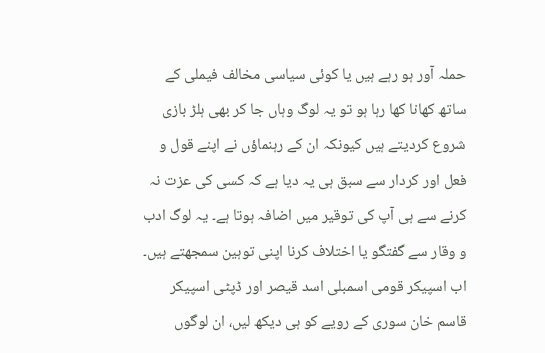حملہ آور ہو رہے ہیں یا کوئی سیاسی مخالف فیملی کے ساتھ کھانا کھا رہا ہو تو یہ لوگ وہاں جا کر بھی ہلڑ بازی شروع کردیتے ہیں کیونکہ ان کے رہنماؤں نے اپنے قول و فعل اور کردار سے سبق ہی یہ دیا ہے کہ کسی کی عزت نہ کرنے سے ہی آپ کی توقیر میں اضافہ ہوتا ہے۔ یہ لوگ ادب و وقار سے گفتگو یا اختلاف کرنا اپنی توہین سمجھتے ہیں۔ اب اسپیکر قومی اسمبلی اسد قیصر اور ڈپٹی اسپیکر قاسم خان سوری کے رویے کو ہی دیکھ لیں، ان لوگوں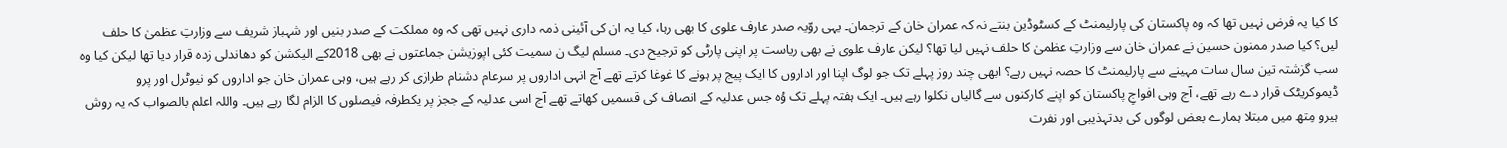کا کیا یہ فرض نہیں تھا کہ وہ پاکستان کی پارلیمنٹ کے کسٹوڈین بنتے نہ کہ عمران خان کے ترجمان۔ یہی روّیہ صدر عارف علوی کا بھی رہا، کیا یہ ان کی آئینی ذمہ داری نہیں تھی کہ وہ مملکت کے صدر بنیں اور شہباز شریف سے وزارتِ عظمیٰ کا حلف لیں؟ کیا صدر ممنون حسین نے عمران خان سے وزارتِ عظمیٰ کا حلف نہیں لیا تھا؟ لیکن عارف علوی نے بھی ریاست پر اپنی پارٹی کو ترجیح دی۔ مسلم لیگ ن سمیت کئی اپوزیشن جماعتوں نے بھی 2018کے الیکشن کو دھاندلی زدہ قرار دیا تھا لیکن کیا وہ سب گزشتہ تین سال سات مہینے سے پارلیمنٹ کا حصہ نہیں رہے؟ ابھی چند روز پہلے تک جو لوگ اپنا اور اداروں کا ایک پیج پر ہونے کا غوغا کرتے تھے آج انہی اداروں پر سرعام دشنام طرازی کر رہے ہیں، وہی عمران خان جو اداروں کو نیوٹرل اور پرو ڈیموکریٹک قرار دے رہے تھے، آج وہی افواجِ پاکستان کو اپنے کارکنوں سے گالیاں نکلوا رہے ہیں۔ ایک ہفتہ پہلے تک وُہ جس عدلیہ کے انصاف کی قسمیں کھاتے تھے آج اسی عدلیہ کے ججز پر یکطرفہ فیصلوں کا الزام لگا رہے ہیں۔ واللہ اعلم بالصواب کہ یہ روش ہیرو مِتھ میں مبتلا ہمارے بعض لوگوں کی بدتہذیبی اور نفرت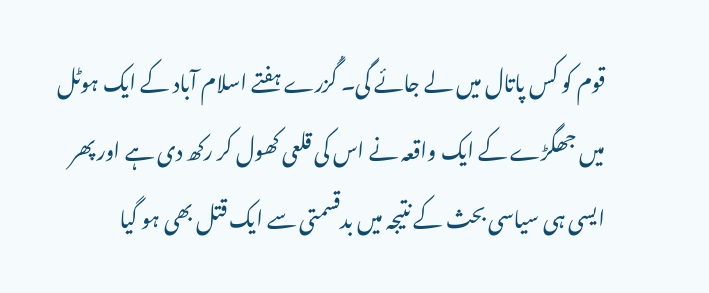قوم کو کس پاتال میں لے جائے گی۔ گُزرے ہفتے اسلام آباد کے ایک ہوٹل میں جھگڑے کے ایک واقعہ نے اس کی قلعی کھول کر رکھ دی ہے اور پھر ایسی ہی سیاسی بحث کے نتیجہ میں بدقسمتی سے ایک قتل بھی ہو گیا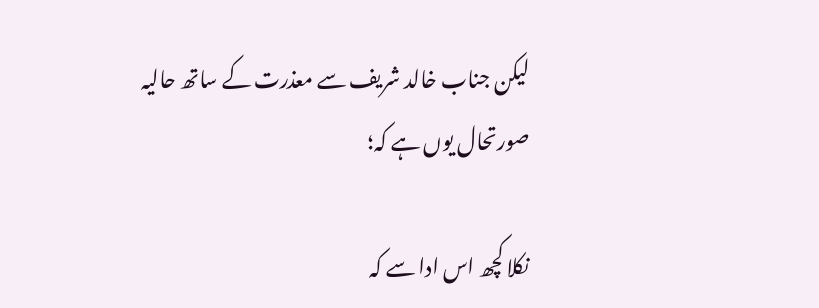لیکن جناب خالد شریف سے معذرت کے ساتھ حالیہ صورتحال یوں ہے کہ؛

نکلا کچھ اس ادا سے کہ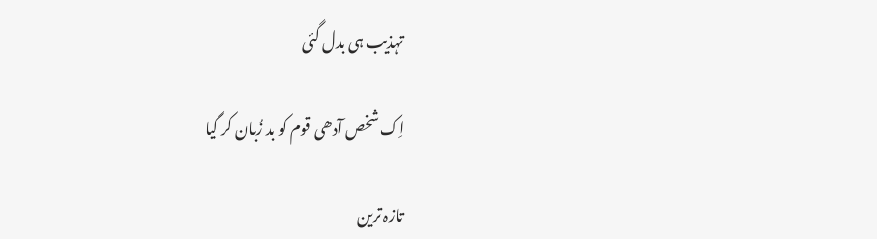تہذیب ہی بدل گئی

اِک شخص آدھی قوم کو بد زُبان کر گیا

تازہ ترین